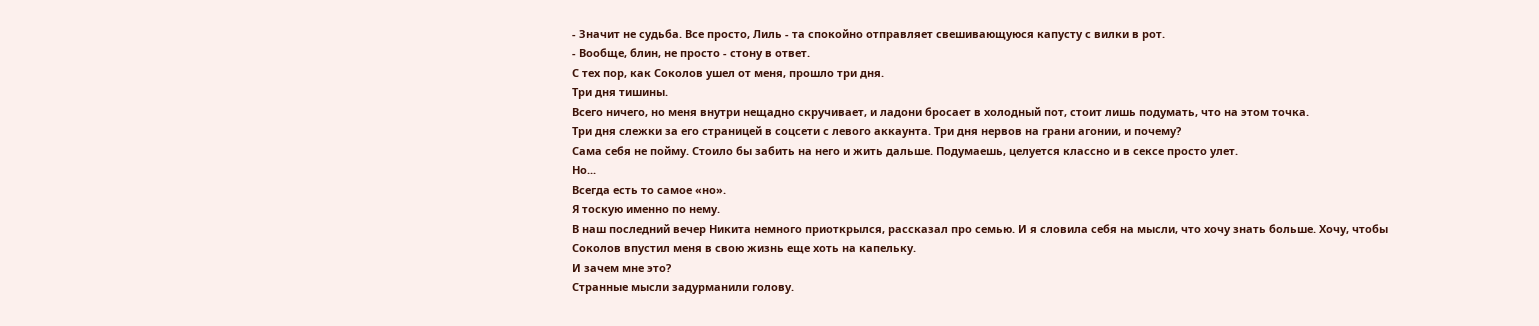- Значит не судьба. Все просто, Лиль - та спокойно отправляет свешивающуюся капусту с вилки в рот.
- Вообще, блин, не просто - стону в ответ.
С тех пор, как Соколов ушел от меня, прошло три дня.
Три дня тишины.
Всего ничего, но меня внутри нещадно скручивает, и ладони бросает в холодный пот, стоит лишь подумать, что на этом точка.
Три дня слежки за его страницей в соцсети с левого аккаунта. Три дня нервов на грани агонии, и почему?
Сама себя не пойму. Стоило бы забить на него и жить дальше. Подумаешь, целуется классно и в сексе просто улет.
Но...
Всегда есть то самое «но».
Я тоскую именно по нему.
В наш последний вечер Никита немного приоткрылся, рассказал про семью. И я словила себя на мысли, что хочу знать больше. Хочу, чтобы Соколов впустил меня в свою жизнь еще хоть на капельку.
И зачем мне это?
Странные мысли задурманили голову.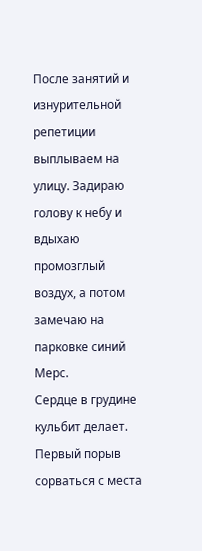После занятий и изнурительной репетиции выплываем на улицу. Задираю голову к небу и вдыхаю промозглый воздух, а потом замечаю на парковке синий Мерс.
Сердце в грудине кульбит делает. Первый порыв сорваться с места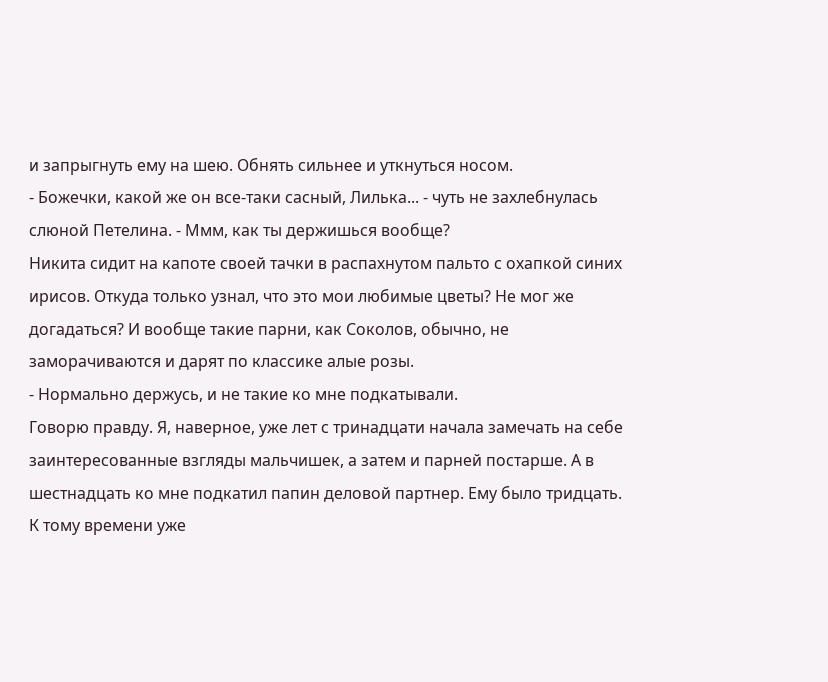и запрыгнуть ему на шею. Обнять сильнее и уткнуться носом.
- Божечки, какой же он все-таки сасный, Лилька... - чуть не захлебнулась слюной Петелина. - Ммм, как ты держишься вообще?
Никита сидит на капоте своей тачки в распахнутом пальто с охапкой синих ирисов. Откуда только узнал, что это мои любимые цветы? Не мог же догадаться? И вообще такие парни, как Соколов, обычно, не заморачиваются и дарят по классике алые розы.
- Нормально держусь, и не такие ко мне подкатывали.
Говорю правду. Я, наверное, уже лет с тринадцати начала замечать на себе заинтересованные взгляды мальчишек, а затем и парней постарше. А в шестнадцать ко мне подкатил папин деловой партнер. Ему было тридцать. К тому времени уже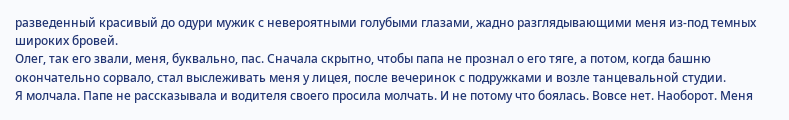разведенный красивый до одури мужик с невероятными голубыми глазами, жадно разглядывающими меня из-под темных широких бровей.
Олег, так его звали, меня, буквально, пас. Сначала скрытно, чтобы папа не прознал о его тяге, а потом, когда башню окончательно сорвало, стал выслеживать меня у лицея, после вечеринок с подружками и возле танцевальной студии.
Я молчала. Папе не рассказывала и водителя своего просила молчать. И не потому что боялась. Вовсе нет. Наоборот. Меня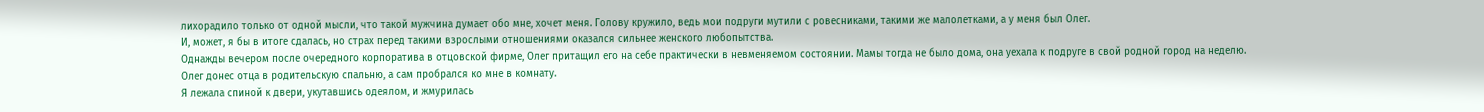лихорадило только от одной мысли, что такой мужчина думает обо мне, хочет меня. Голову кружило, ведь мои подруги мутили с ровесниками, такими же малолетками, а у меня был Олег.
И, может, я бы в итоге сдалась, но страх перед такими взрослыми отношениями оказался сильнее женского любопытства.
Однажды вечером после очередного корпоратива в отцовской фирме, Олег притащил его на себе практически в невменяемом состоянии. Мамы тогда не было дома, она уехала к подруге в свой родной город на неделю.
Олег донес отца в родительскую спальню, а сам пробрался ко мне в комнату.
Я лежала спиной к двери, укутавшись одеялом, и жмурилась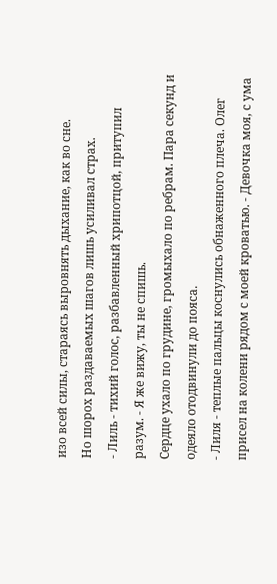изо всей силы, стараясь выровнять дыхание, как во сне.
Но шорох раздаваемых шагов лишь усиливал страх.
- Лиль - тихий голос, разбавленный хрипотцой, притупил разум. - Я же вижу, ты не спишь.
Сердце ухало по грудине, громыхало по ребрам. Пара секунд и одеяло отодвинули до пояса.
- Лиля - теплые пальцы коснулись обнаженного плеча. Олег присел на колени рядом с моей кроватью. - Девочка моя, с ума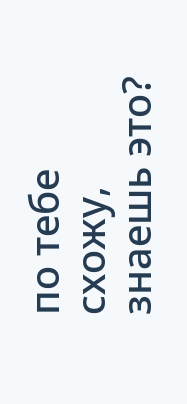по тебе схожу, знаешь это?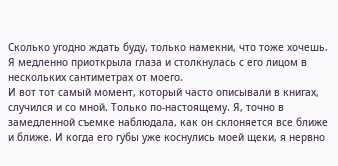Сколько угодно ждать буду, только намекни, что тоже хочешь.
Я медленно приоткрыла глаза и столкнулась с его лицом в нескольких сантиметрах от моего.
И вот тот самый момент, который часто описывали в книгах, случился и со мной. Только по-настоящему. Я, точно в замедленной съемке наблюдала, как он склоняется все ближе и ближе. И когда его губы уже коснулись моей щеки, я нервно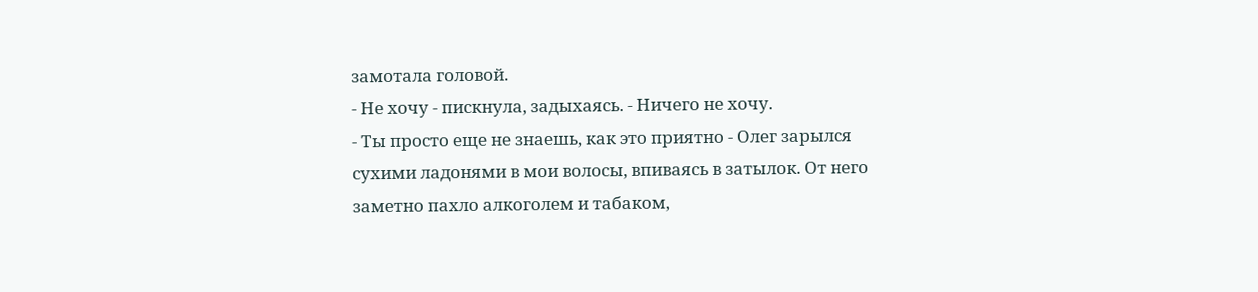замотала головой.
- Не хочу - пискнула, задыхаясь. - Ничего не хочу.
- Ты просто еще не знаешь, как это приятно - Олег зарылся сухими ладонями в мои волосы, впиваясь в затылок. От него заметно пахло алкоголем и табаком,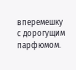вперемешку с дорогущим парфюмом.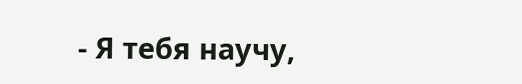- Я тебя научу,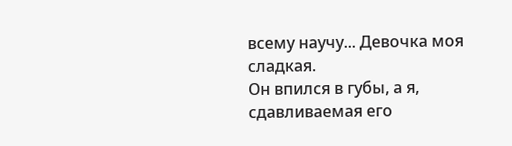всему научу... Девочка моя сладкая.
Он впился в губы, а я, сдавливаемая его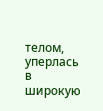телом, уперлась в широкую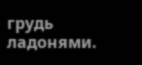грудь ладонями.